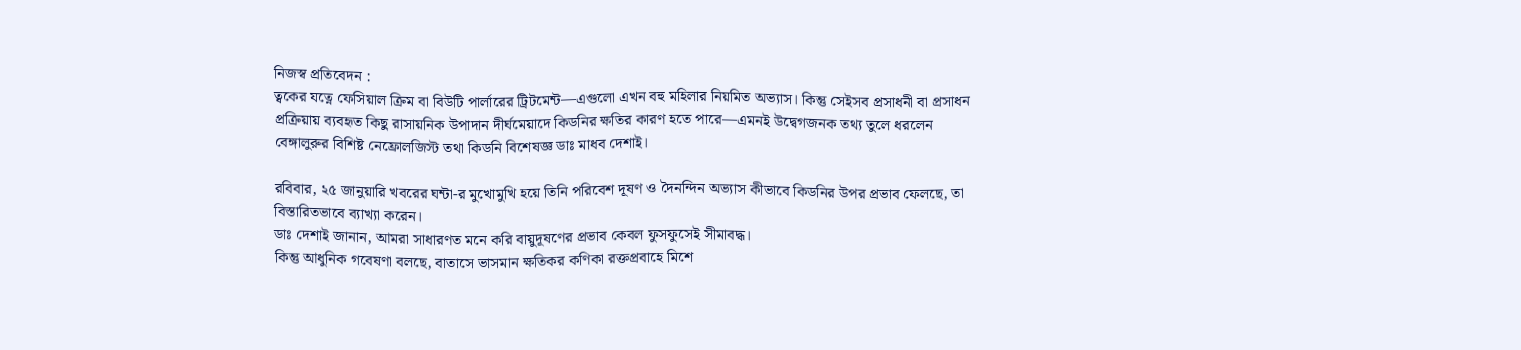নিজস্ব প্রতিবেদন :
ত্বকের যত্নে ফেসিয়াল ক্রিম বা বিউটি পার্লারের ট্রিটমেন্ট—এগুলো এখন বহু মহিলার নিয়মিত অভ্যাস। কিন্তু সেইসব প্রসাধনী বা প্রসাধন প্রক্রিয়ায় ব্যবহৃত কিছু রাসায়নিক উপাদান দীর্ঘমেয়াদে কিডনির ক্ষতির কারণ হতে পারে—এমনই উদ্বেগজনক তথ্য তুলে ধরলেন বেঙ্গালুরুর বিশিষ্ট নেফ্রোলজিস্ট তথা কিডনি বিশেষজ্ঞ ডাঃ মাধব দেশাই।

রবিবার, ২৫ জানুয়ারি খবরের ঘন্টা-র মুখোমুখি হয়ে তিনি পরিবেশ দূষণ ও দৈনন্দিন অভ্যাস কীভাবে কিডনির উপর প্রভাব ফেলছে, তা বিস্তারিতভাবে ব্যাখ্যা করেন।
ডাঃ দেশাই জানান, আমরা সাধারণত মনে করি বায়ুদূষণের প্রভাব কেবল ফুসফুসেই সীমাবদ্ধ।
কিন্তু আধুনিক গবেষণা বলছে, বাতাসে ভাসমান ক্ষতিকর কণিকা রক্তপ্রবাহে মিশে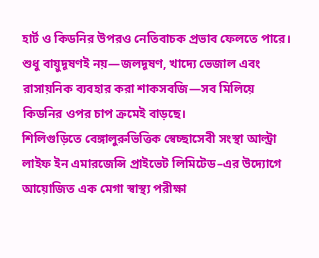হার্ট ও কিডনির উপরও নেতিবাচক প্রভাব ফেলতে পারে। শুধু বায়ুদূষণই নয়—জলদূষণ, খাদ্যে ভেজাল এবং রাসায়নিক ব্যবহার করা শাকসবজি—সব মিলিয়ে কিডনির ওপর চাপ ক্রমেই বাড়ছে।
শিলিগুড়িতে বেঙ্গালুরুভিত্তিক স্বেচ্ছাসেবী সংস্থা আল্ট্রা লাইফ ইন এমারজেন্সি প্রাইভেট লিমিটেড–এর উদ্যোগে আয়োজিত এক মেগা স্বাস্থ্য পরীক্ষা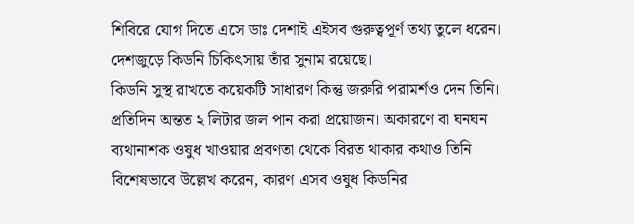শিবিরে যোগ দিতে এসে ডাঃ দেশাই এইসব গুরুত্বপূর্ণ তথ্য তুলে ধরেন। দেশজুড়ে কিডনি চিকিৎসায় তাঁর সুনাম রয়েছে।
কিডনি সুস্থ রাখতে কয়েকটি সাধারণ কিন্তু জরুরি পরামর্শও দেন তিনি। প্রতিদিন অন্তত ২ লিটার জল পান করা প্রয়োজন। অকারণে বা ঘনঘন ব্যথানাশক ওষুধ খাওয়ার প্রবণতা থেকে বিরত থাকার কথাও তিনি বিশেষভাবে উল্লেখ করেন, কারণ এসব ওষুধ কিডনির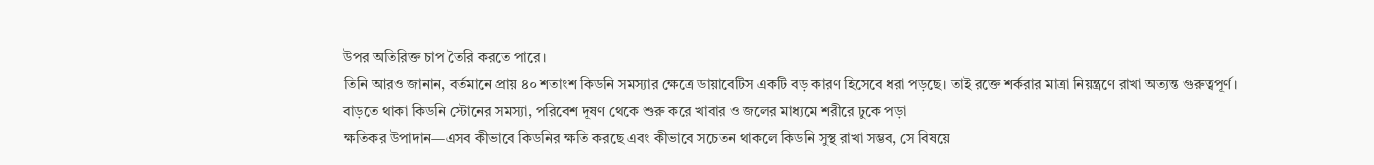উপর অতিরিক্ত চাপ তৈরি করতে পারে।
তিনি আরও জানান, বর্তমানে প্রায় ৪০ শতাংশ কিডনি সমস্যার ক্ষেত্রে ডায়াবেটিস একটি বড় কারণ হিসেবে ধরা পড়ছে। তাই রক্তে শর্করার মাত্রা নিয়ন্ত্রণে রাখা অত্যন্ত গুরুত্বপূর্ণ।
বাড়তে থাকা কিডনি স্টোনের সমস্যা, পরিবেশ দূষণ থেকে শুরু করে খাবার ও জলের মাধ্যমে শরীরে ঢুকে পড়া
ক্ষতিকর উপাদান—এসব কীভাবে কিডনির ক্ষতি করছে এবং কীভাবে সচেতন থাকলে কিডনি সুস্থ রাখা সম্ভব, সে বিষয়ে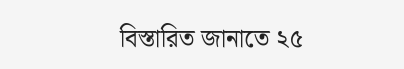বিস্তারিত জানাতে ২৫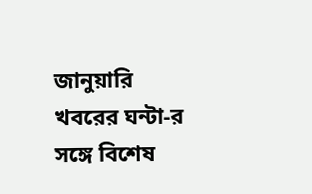জানুয়ারি খবরের ঘন্টা-র সঙ্গে বিশেষ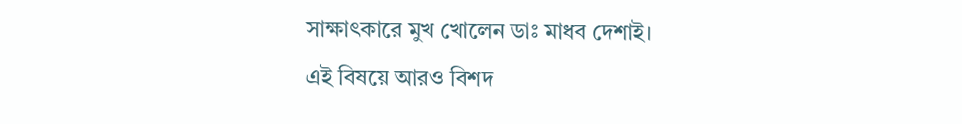সাক্ষাৎকারে মুখ খোলেন ডাঃ মাধব দেশাই।
এই বিষয়ে আরও বিশদ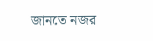জানতে নজর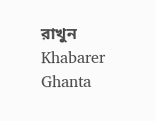রাখুন Khabarer Ghanta